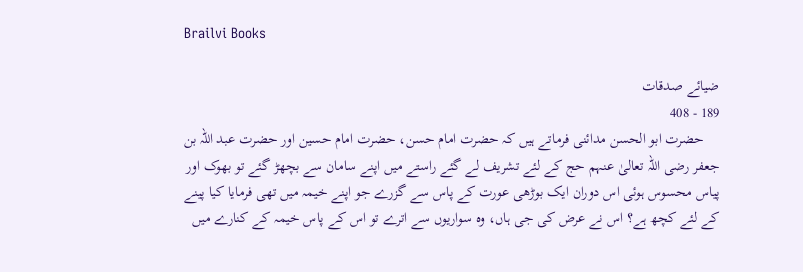Brailvi Books

ضیائے صدقات
189 - 408
    حضرت ابو الحسن مدائنی فرماتے ہيں کہ حضرت امام حسن، حضرت امام حسين اور حضرت عبد اللہ بن جعفر رضی اللہ تعالیٰ عنہم حج کے لئے تشريف لے گئے راستے ميں اپنے سامان سے بچھڑ گئے تو بھوک اور پياس محسوس ہوئی اس دوران ايک بوڑھی عورت کے پاس سے گزرے جو اپنے خیمہ ميں تھی فرمايا کيا پينے کے لئے کچھ ہے؟ اس نے عرض کی جی ہاں، وہ سواريوں سے اترے تو اس کے پاس خیمہ کے کنارے ميں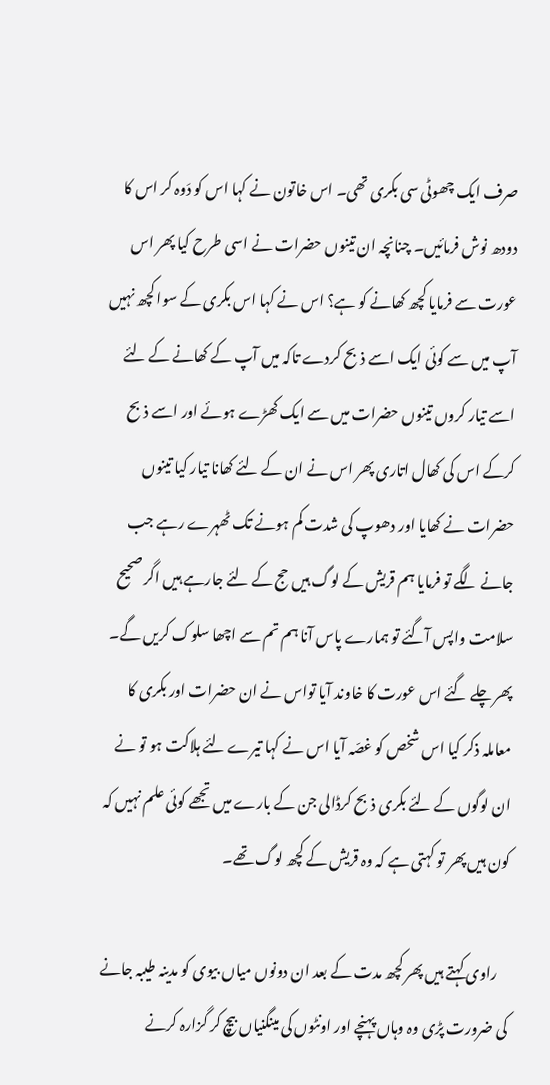صرف ايک چھوٹی سی بکری تھی۔ اس خاتون نے کہا اس کو دَوہ کر اس کا دودھ نوش فرمائيں۔ چنانچہ ان تينوں حضرات نے اسی طرح کيا پھر اس عورت سے فرمايا کچھ کھانے کو ہے؟ اس نے کہا اس بکری کے سوا کچھ نہيں آپ ميں سے کوئی ايک اسے ذبح کردے تاکہ ميں آپ کے کھانے کے لئے اسے تيار کروں تينوں حضرات ميں سے ايک کھڑے ہوئے اور اسے ذبح کرکے اس کی کھال اتاری پھر اس نے ان کے لئے کھانا تيار کيا تينوں حضرات نے کھايا اور دھوپ کی شدت کم ہونے تک ٹھہرے رہے جب جانے لگے تو فرمايا ہم قريش کے لوگ ہيں حج کے لئے جارہے ہيں اگر صحيح سلامت واپس آگئے تو ہمارے پاس آنا ہم تم سے اچھا سلوک کريں گے۔ پھر چلے گئے اس عورت کا خاوند آيا تواس نے ان حضرات اور بکری کا معاملہ ذکر کيا اس شخص کو غصّہ آيا اس نے کہا تيرے لئے ہلاکت ہو تو نے ان لوگوں کے لئے بکری ذبح کرڈالی جن کے بارے ميں تجھے کوئی علم نہيں کہ کون ہيں پھر تو کہتی ہے کہ وہ قريش کے کچھ لوگ تھے۔

    راوی کہتے ہيں پھر کچھ مدت کے بعد ان دونوں مياں بيوی کو مدينہ طيبہ جانے کی ضرورت پڑی وہ وہاں پہنچے اور اونٹوں کی مينگنياں بیچ کر گزارہ کرنے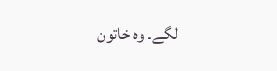لگے۔ وہ خاتون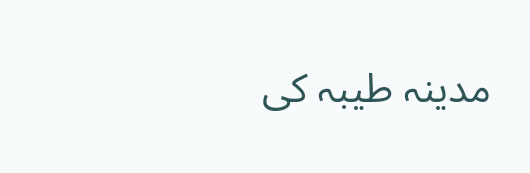مدينہ طيبہ کی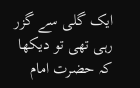ايک گلی سے گزر رہی تھی تو دیکھا کہ حضرت امام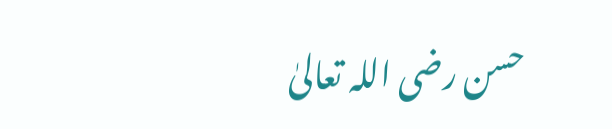حسن رضی اللہ تعالیٰ